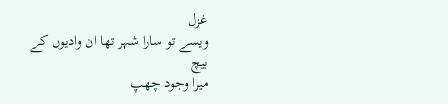غزل
ویسے تو سارا شہر تھا ان وادیوں کے بیچ
میرا وجود چھپ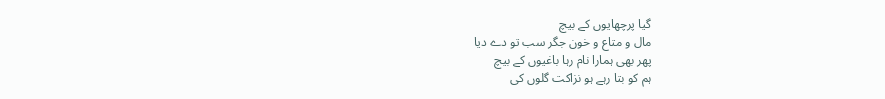گیا پرچھایوں کے بیچ
مال و متاع و خون جگر سب تو دے دیا
پھر بھی ہمارا نام رہا باغیوں کے بیچ
ہم کو بتا رہے ہو نزاکت گلوں کی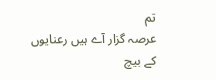تم
عرصہ گزار آے ہیں رعنایوں کے بیچ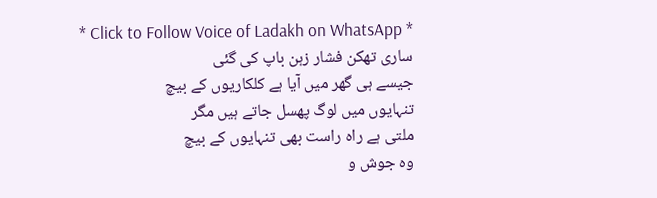* Click to Follow Voice of Ladakh on WhatsApp *
ساری تھکن فشار زہن باپ کی گئی
جیسے ہی گھر میں آیا ہے کلکاریوں کے بیچ
تنہایوں میں لوگ پھسل جاتے ہیں مگر
ملتی ہے راہ راست بھی تنہایوں کے بیچ
وہ جوش و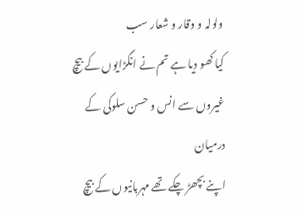ولولہ و وقار و شعار سب
کیا کھو دیا ہے تم نے انگڑایوں کے بیچ
غیروں سے انس و حسن سلوکی کے درمیان
اپنے بچھڑ چکے تھے مہربانیوں کے بیچ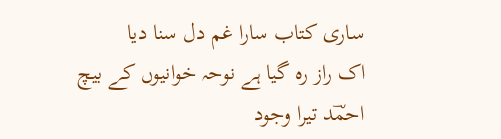ساری کتاب سارا غم دل سنا دیا
اک راز رہ گیا ہے نوحہ خوانیوں کے بیچ
احمؔد تیرا وجود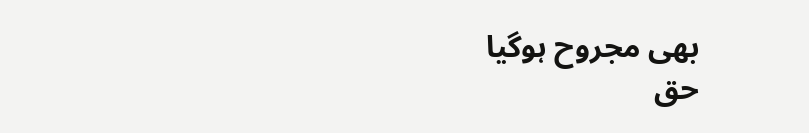بھی مجروح ہوگیا
حق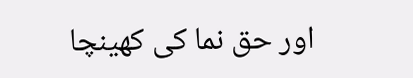اور حق نما کی کھینچا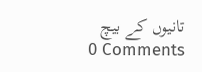تانیوں کے بیچ
0 Comments